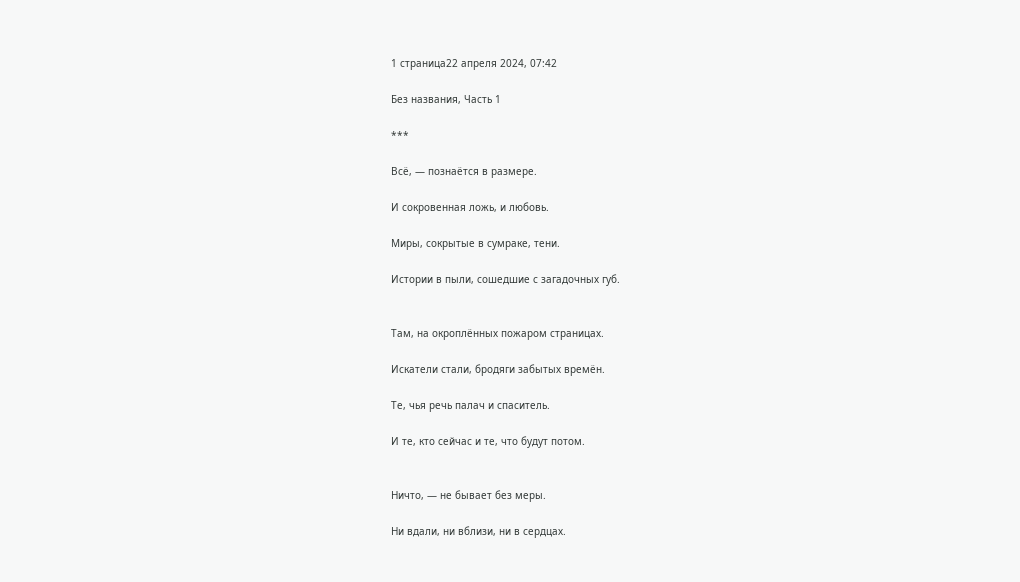1 страница22 апреля 2024, 07:42

Без названия, Часть 1

***

Всё, — познаётся в размере.

И сокровенная ложь, и любовь.

Миры, сокрытые в сумраке, тени.

Истории в пыли, сошедшие с загадочных губ.


Там, на окроплённых пожаром страницах.

Искатели стали, бродяги забытых времён.

Те, чья речь палач и спаситель.

И те, кто сейчас и те, что будут потом.


Ничто, — не бывает без меры.

Ни вдали, ни вблизи, ни в сердцах.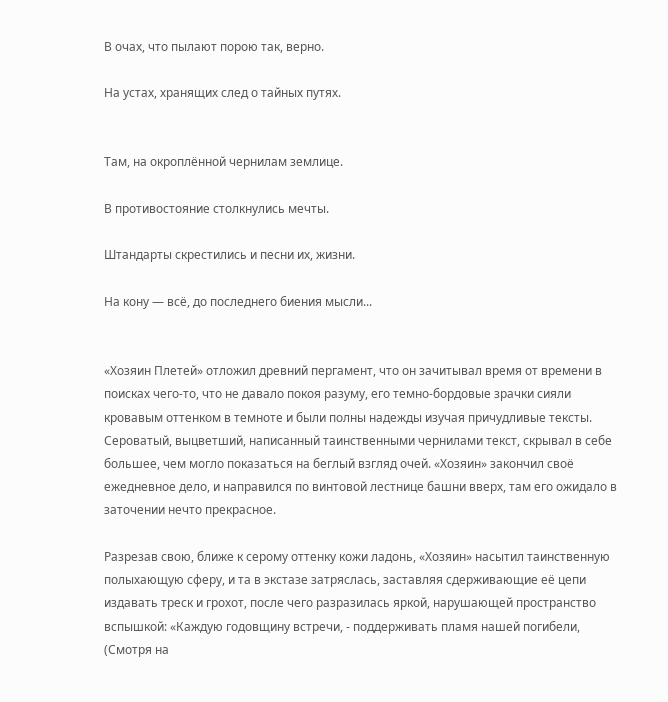В очах, что пылают порою так, верно.

На устах, хранящих след о тайных путях.


Там, на окроплённой чернилам землице.

В противостояние столкнулись мечты.

Штандарты скрестились и песни их, жизни.

На кону — всё, до последнего биения мысли...


«Хозяин Плетей» отложил древний пергамент, что он зачитывал время от времени в поисках чего-то, что не давало покоя разуму, его темно-бордовые зрачки сияли кровавым оттенком в темноте и были полны надежды изучая причудливые тексты. Сероватый, выцветший, написанный таинственными чернилами текст, скрывал в себе большее, чем могло показаться на беглый взгляд очей. «Хозяин» закончил своё ежедневное дело, и направился по винтовой лестнице башни вверх, там его ожидало в заточении нечто прекрасное.

Разрезав свою, ближе к серому оттенку кожи ладонь, «Хозяин» насытил таинственную полыхающую сферу, и та в экстазе затряслась, заставляя сдерживающие её цепи издавать треск и грохот, после чего разразилась яркой, нарушающей пространство вспышкой: «Каждую годовщину встречи, - поддерживать пламя нашей погибели, (Смотря на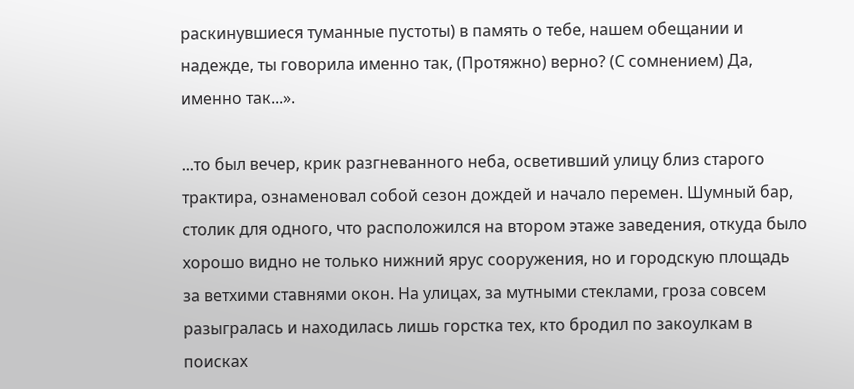раскинувшиеся туманные пустоты) в память о тебе, нашем обещании и надежде, ты говорила именно так, (Протяжно) верно? (С сомнением) Да, именно так...».

...то был вечер, крик разгневанного неба, осветивший улицу близ старого трактира, ознаменовал собой сезон дождей и начало перемен. Шумный бар, столик для одного, что расположился на втором этаже заведения, откуда было хорошо видно не только нижний ярус сооружения, но и городскую площадь за ветхими ставнями окон. На улицах, за мутными стеклами, гроза совсем разыгралась и находилась лишь горстка тех, кто бродил по закоулкам в поисках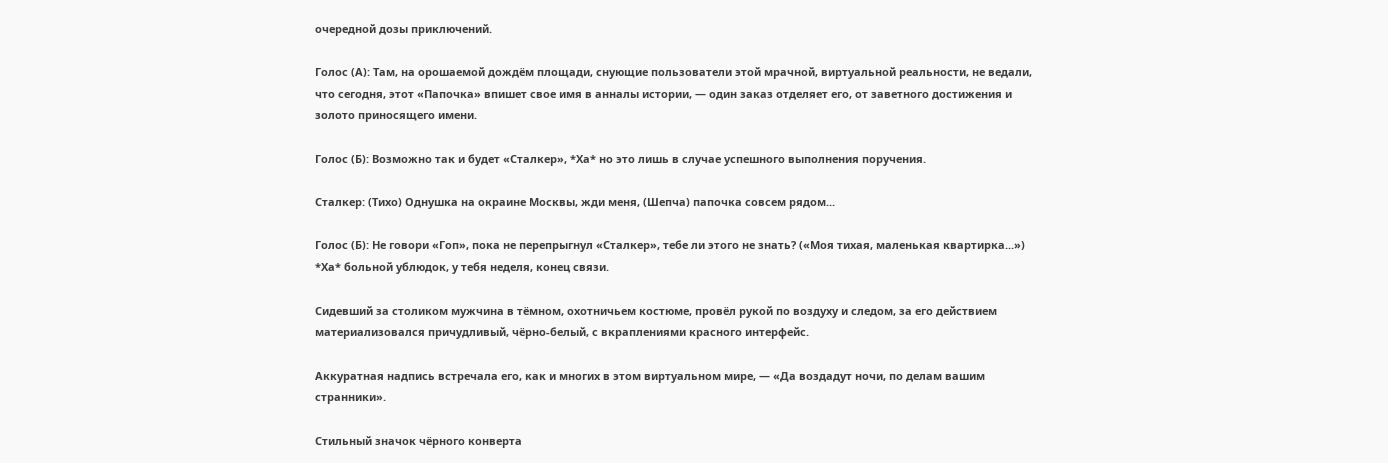очередной дозы приключений.

Голос (А): Там, на орошаемой дождём площади, снующие пользователи этой мрачной, виртуальной реальности, не ведали, что сегодня, этот «Папочка» впишет свое имя в анналы истории, — один заказ отделяет его, от заветного достижения и золото приносящего имени.

Голос (Б): Возможно так и будет «Сталкер», *Ха* но это лишь в случае успешного выполнения поручения.

Сталкер: (Тихо) Однушка на окраине Москвы, жди меня, (Шепча) папочка совсем рядом...

Голос (Б): Не говори «Гоп», пока не перепрыгнул «Сталкер», тебе ли этого не знать? («Моя тихая, маленькая квартирка...») *Ха* больной ублюдок, у тебя неделя, конец связи.

Сидевший за столиком мужчина в тёмном, охотничьем костюме, провёл рукой по воздуху и следом, за его действием материализовался причудливый, чёрно-белый, с вкраплениями красного интерфейс.

Аккуратная надпись встречала его, как и многих в этом виртуальном мире, — «Да воздадут ночи, по делам вашим странники».

Стильный значок чёрного конверта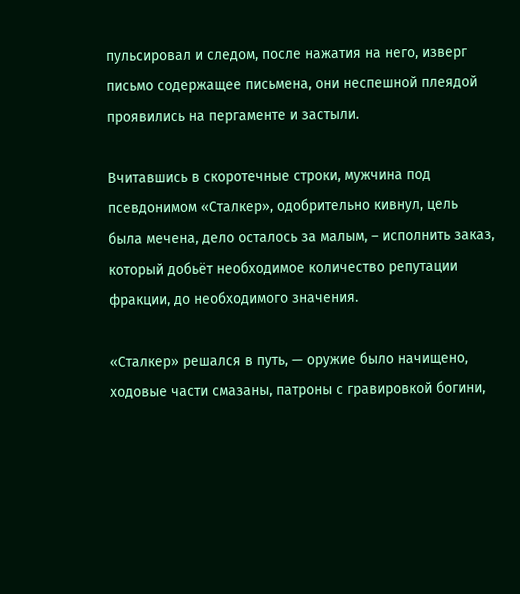пульсировал и следом, после нажатия на него, изверг письмо содержащее письмена, они неспешной плеядой проявились на пергаменте и застыли.

Вчитавшись в скоротечные строки, мужчина под псевдонимом «Сталкер», одобрительно кивнул, цель была мечена, дело осталось за малым, – исполнить заказ, который добьёт необходимое количество репутации фракции, до необходимого значения.

«Сталкер» решался в путь, — оружие было начищено, ходовые части смазаны, патроны с гравировкой богини,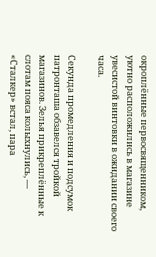окроплённые первосвященником, уютно расположились в магазине увесистой винтовки в ожидании своего часа.

Секунда промедления и подсумок патронташа обзавелся тройкой магазинов. Зелья прикреплённые к слотам пояса колыхнулись, — «Сталкер» встал, пара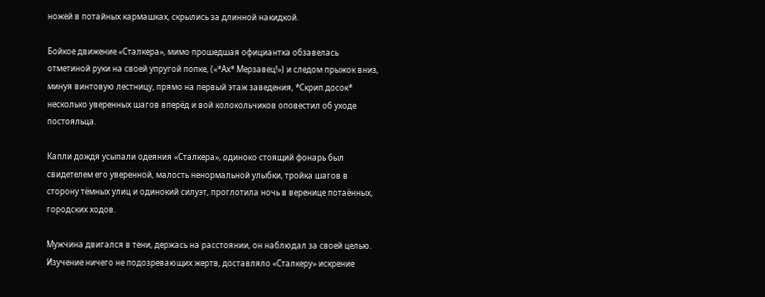ножей в потайных кармашках, скрылись за длинной накидкой.

Бойкое движение «Сталкера», мимо прошедшая официантка обзавелась отметиной руки на своей упругой попке, («*Ах* Мерзавец!») и следом прыжок вниз, минуя винтовую лестницу, прямо на первый этаж заведения, *Скрип досок* несколько уверенных шагов вперёд и вой колокольчиков оповестил об уходе постояльца.

Капли дождя усыпали одеяния «Сталкера», одиноко стоящий фонарь был свидетелем его уверенной, малость ненормальной улыбки, тройка шагов в сторону тёмных улиц и одинокий силуэт, проглотила ночь в веренице потаённых, городских ходов.

Мужчина двигался в тени, держась на расстоянии, он наблюдал за своей целью. Изучение ничего не подозревающих жертв, доставляло «Сталкеру» искрение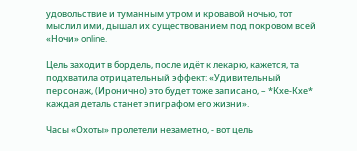удовольствие и туманным утром и кровавой ночью, тот мыслил ими, дышал их существованием под покровом всей «Ночи» online.

Цель заходит в бордель, после идёт к лекарю, кажется, та подхватила отрицательный эффект: «Удивительный персонаж, (Иронично) это будет тоже записано, – *Кхе-Кхе* каждая деталь станет эпиграфом его жизни».

Часы «Охоты» пролетели незаметно, - вот цель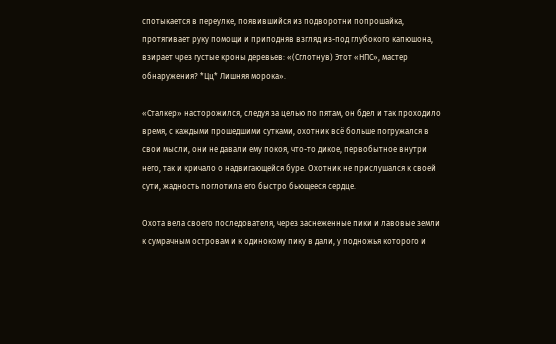спотыкается в переулке, появившийся из подворотни попрошайка, протягивает руку помощи и приподняв взгляд из-под глубокого капюшона, взирает чрез густые кроны деревьев: «(Сглотнув) Этот «НПС», мастер обнаружения? *Цц* Лишняя морока».

«Сталкер» насторожился, следуя за целью по пятам, он бдел и так проходило время, с каждыми прошедшими сутками, охотник всё больше погружался в свои мысли, они не давали ему покоя, что-то дикое, первобытное внутри него, так и кричало о надвигающейся буре. Охотник не прислушался к своей сути, жадность поглотила его быстро бьющееся сердце.

Охота вела своего последователя, через заснеженные пики и лавовые земли к сумрачным островам и к одинокому пику в дали, у подножья которого и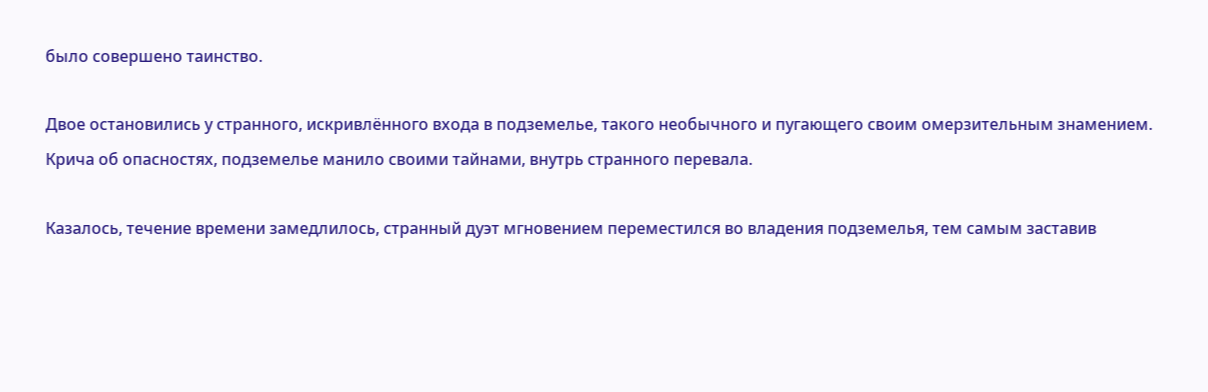было совершено таинство.

Двое остановились у странного, искривлённого входа в подземелье, такого необычного и пугающего своим омерзительным знамением. Крича об опасностях, подземелье манило своими тайнами, внутрь странного перевала.

Казалось, течение времени замедлилось, странный дуэт мгновением переместился во владения подземелья, тем самым заставив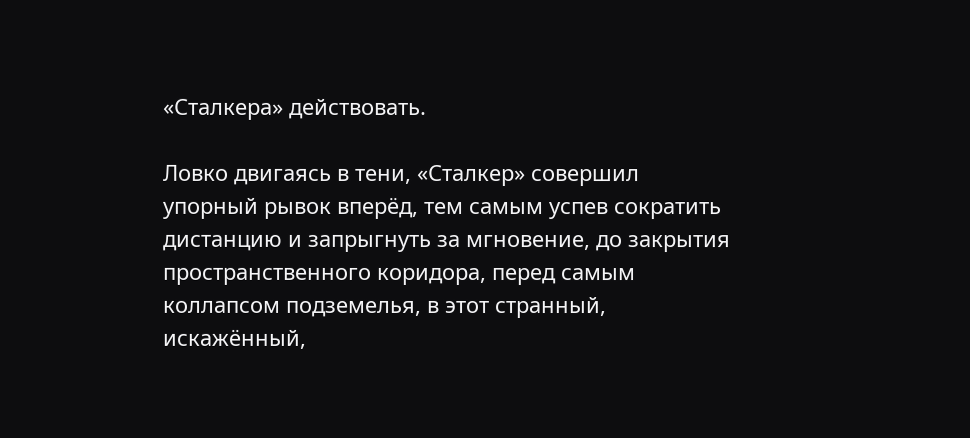«Сталкера» действовать.

Ловко двигаясь в тени, «Сталкер» совершил упорный рывок вперёд, тем самым успев сократить дистанцию и запрыгнуть за мгновение, до закрытия пространственного коридора, перед самым коллапсом подземелья, в этот странный, искажённый,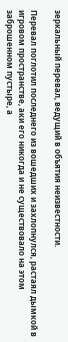зеркальный перевал, ведущий в объятия неизвестности.

Перевал поглотил последнего из вошедших и захлопнулся, растаял дымкой в игровом пространстве, аки его никогда и не существовало на этом заброшенном пустыре, а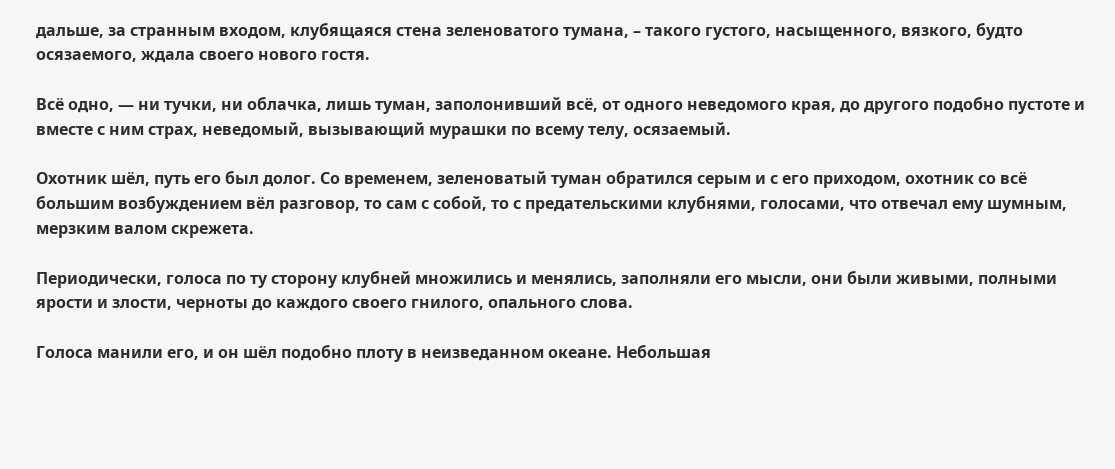дальше, за странным входом, клубящаяся стена зеленоватого тумана, – такого густого, насыщенного, вязкого, будто осязаемого, ждала своего нового гостя.

Всё одно, — ни тучки, ни облачка, лишь туман, заполонивший всё, от одного неведомого края, до другого подобно пустоте и вместе с ним страх, неведомый, вызывающий мурашки по всему телу, осязаемый.

Охотник шёл, путь его был долог. Со временем, зеленоватый туман обратился серым и с его приходом, охотник со всё большим возбуждением вёл разговор, то сам с собой, то с предательскими клубнями, голосами, что отвечал ему шумным, мерзким валом скрежета.

Периодически, голоса по ту сторону клубней множились и менялись, заполняли его мысли, они были живыми, полными ярости и злости, черноты до каждого своего гнилого, опального слова.

Голоса манили его, и он шёл подобно плоту в неизведанном океане. Небольшая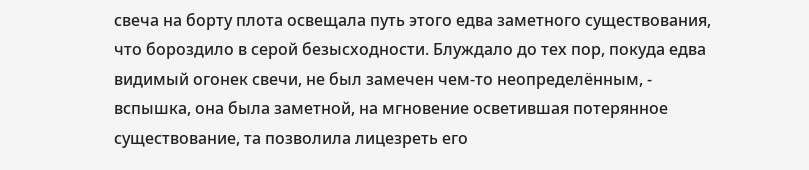свеча на борту плота освещала путь этого едва заметного существования, что бороздило в серой безысходности. Блуждало до тех пор, покуда едва видимый огонек свечи, не был замечен чем-то неопределённым, - вспышка, она была заметной, на мгновение осветившая потерянное существование, та позволила лицезреть его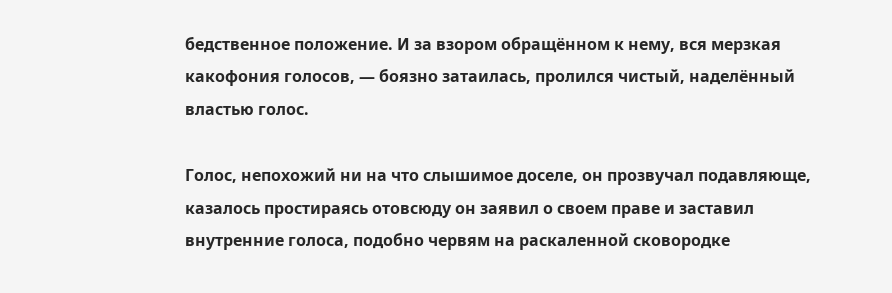бедственное положение. И за взором обращённом к нему, вся мерзкая какофония голосов, — боязно затаилась, пролился чистый, наделённый властью голос.

Голос, непохожий ни на что слышимое доселе, он прозвучал подавляюще, казалось простираясь отовсюду он заявил о своем праве и заставил внутренние голоса, подобно червям на раскаленной сковородке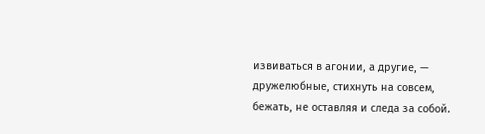извиваться в агонии, а другие, — дружелюбные, стихнуть на совсем, бежать, не оставляя и следа за собой.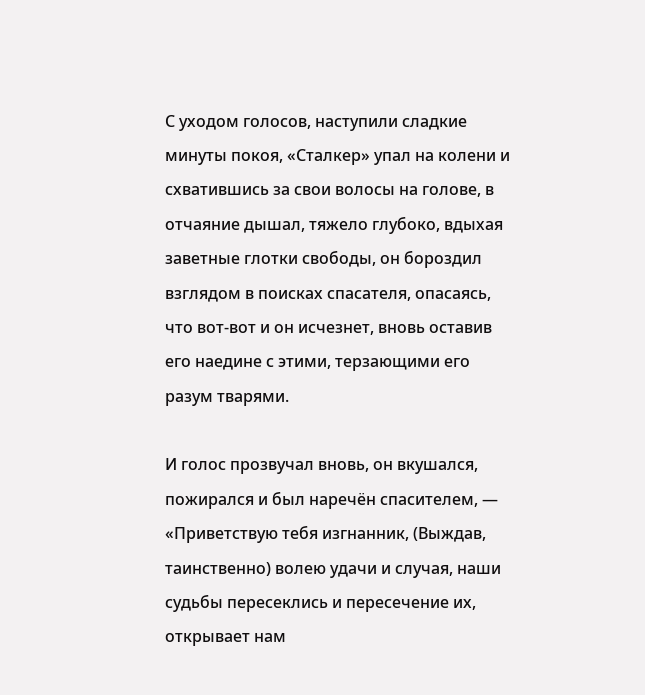С уходом голосов, наступили сладкие минуты покоя, «Сталкер» упал на колени и схватившись за свои волосы на голове, в отчаяние дышал, тяжело глубоко, вдыхая заветные глотки свободы, он бороздил взглядом в поисках спасателя, опасаясь, что вот-вот и он исчезнет, вновь оставив его наедине с этими, терзающими его разум тварями.

И голос прозвучал вновь, он вкушался, пожирался и был наречён спасителем, — «Приветствую тебя изгнанник, (Выждав, таинственно) волею удачи и случая, наши судьбы пересеклись и пересечение их, открывает нам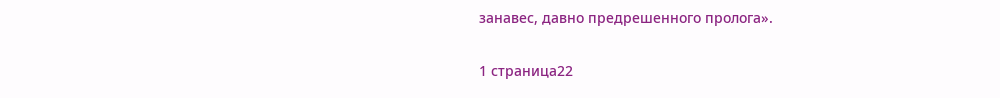занавес, давно предрешенного пролога».

1 страница22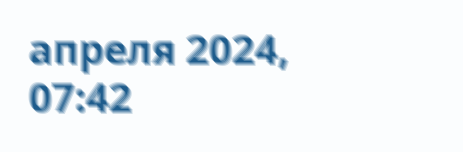апреля 2024, 07:42